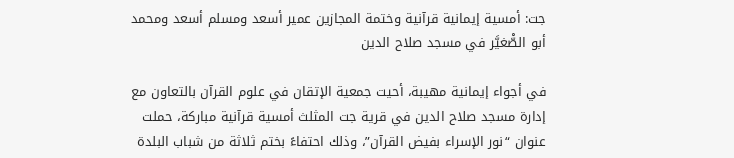جت: أمسية إيمانية قرآنية وختمة المجازين عمير أسعد ومسلم أسعد ومحمد أبو الصّْغيَّر في مسجد صلاح الدين

في أجواء إيمانية مهيبة، أحيت جمعية الإتقان في علوم القرآن بالتعاون مع إدارة مسجد صلاح الدين في قرية جت المثلث أمسية قرآنية مباركة، حملت عنوان “نور الإسراء بفيض القرآن”، وذلك احتفاءً بختم ثلاثة من شباب البلدة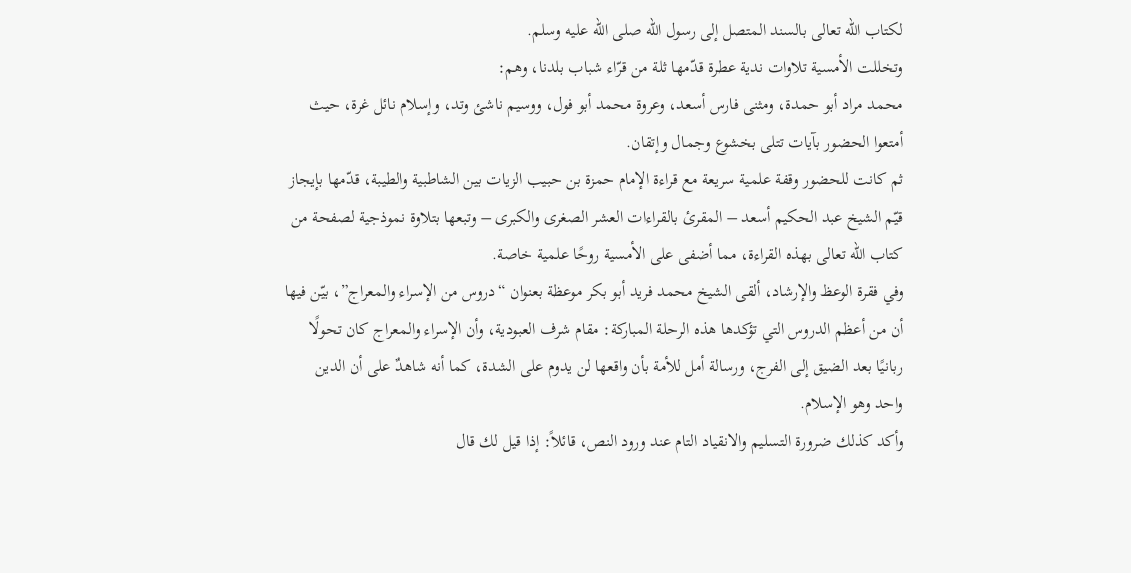لكتاب الله تعالى بالسند المتصل إلى رسول الله صلى الله عليه وسلم.
وتخللت الأمسية تلاوات ندية عطرة قدّمها ثلة من قرّاء شباب بلدنا، وهم:
محمد مراد أبو حمدة، ومثنى فارس أسعد، وعروة محمد أبو فول، ووسيم ناشئ وتد، وإسلام نائل غرة، حيث أمتعوا الحضور بآيات تتلى بخشوع وجمال وإتقان.
ثم كانت للحضور وقفة علمية سريعة مع قراءة الإمام حمزة بن حبيب الزيات بين الشاطبية والطيبة، قدّمها بإيجاز قيّم الشيخ عبد الحكيم أسعد – المقرئ بالقراءات العشر الصغرى والكبرى – وتبعها بتلاوة نموذجية لصفحة من كتاب الله تعالى بهذه القراءة، مما أضفى على الأمسية روحًا علمية خاصة.
وفي فقرة الوعظ والإرشاد، ألقى الشيخ محمد فريد أبو بكر موعظة بعنوان “دروس من الإسراء والمعراج”، بيّن فيها أن من أعظم الدروس التي تؤكدها هذه الرحلة المباركة: مقام شرف العبودية، وأن الإسراء والمعراج كان تحولًا ربانيًا بعد الضيق إلى الفرج، ورسالة أمل للأمة بأن واقعها لن يدوم على الشدة، كما أنه شاهدٌ على أن الدين واحد وهو الإسلام.
وأكد كذلك ضرورة التسليم والانقياد التام عند ورود النص، قائلاً: إذا قيل لك قال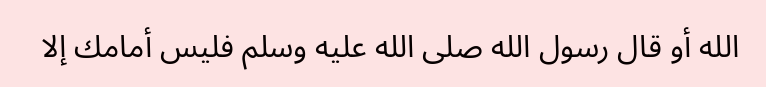الله أو قال رسول الله صلى الله عليه وسلم فليس أمامك إلا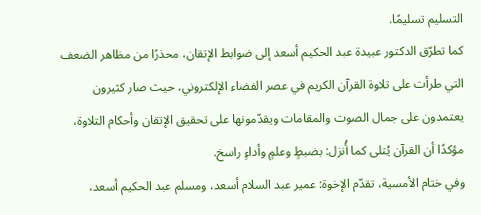التسليم تسليمًا.
كما تطرّق الدكتور عبيدة عبد الحكيم أسعد إلى ضوابط الإتقان، محذرًا من مظاهر الضعف التي طرأت على تلاوة القرآن الكريم في عصر الفضاء الإلكتروني، حيث صار كثيرون يعتمدون على جمال الصوت والمقامات ويقدّمونها على تحقيق الإتقان وأحكام التلاوة، مؤكدًا أن القرآن يُتلى كما أُنزل: بضبطٍ وعلمٍ وأداءٍ راسخ.
وفي ختام الأمسية، تقدّم الإخوة: عمير عبد السلام أسعد، ومسلم عبد الحكيم أسعد،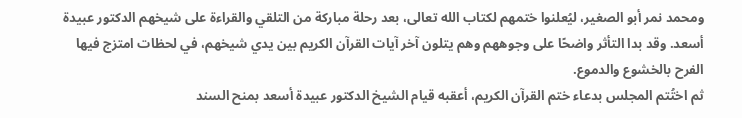ومحمد نمر أبو الصغير، ليُعلنوا ختمهم لكتاب الله تعالى، بعد رحلة مباركة من التلقي والقراءة على شيخهم الدكتور عبيدة أسعد. وقد بدا التأثر واضحًا على وجوههم وهم يتلون آخر آيات القرآن الكريم بين يدي شيخهم، في لحظات امتزج فيها الفرح بالخشوع والدموع.
ثم اختُتم المجلس بدعاء ختم القرآن الكريم، أعقبه قيام الشيخ الدكتور عبيدة أسعد بمنح السند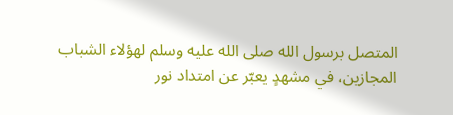المتصل برسول الله صلى الله عليه وسلم لهؤلاء الشباب المجازين، في مشهدٍ يعبّر عن امتداد نور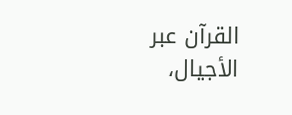القرآن عبر الأجيال،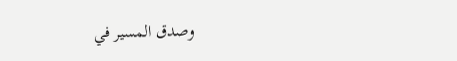وصدق المسير في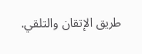طريق الإتقان والتلقي.